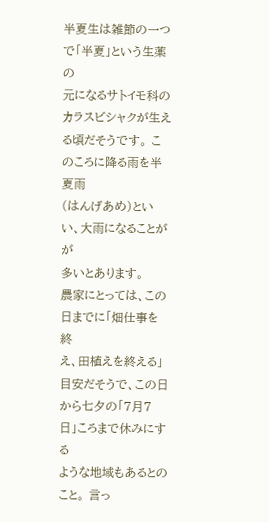半夏生は雑節の一つで「半夏」という生薬の
元になるサトイモ科のカラスビシャクが生え
る頃だそうです。 このころに降る雨を半夏雨
(はんげあめ)といい、大雨になることがが
多いとあります。
農家にとっては、この日までに「畑仕事を終
え、田植えを終える」目安だそうで、この日
から七夕の「7月7日」ころまで休みにする
ような地域もあるとのこと。 言っ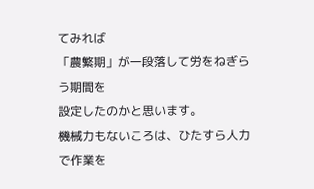てみれば
「農繁期」が一段落して労をねぎらう期間を
設定したのかと思います。
機械力もないころは、ひたすら人力で作業を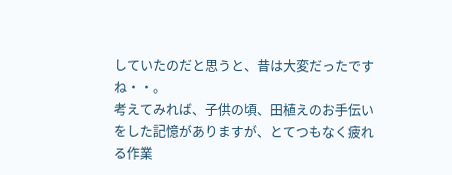していたのだと思うと、昔は大変だったです
ね・・。
考えてみれば、子供の頃、田植えのお手伝い
をした記憶がありますが、とてつもなく疲れ
る作業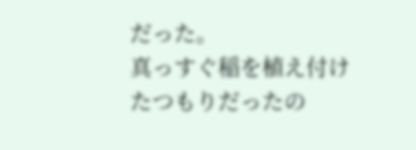だった。
真っすぐ稲を植え付けたつもりだったの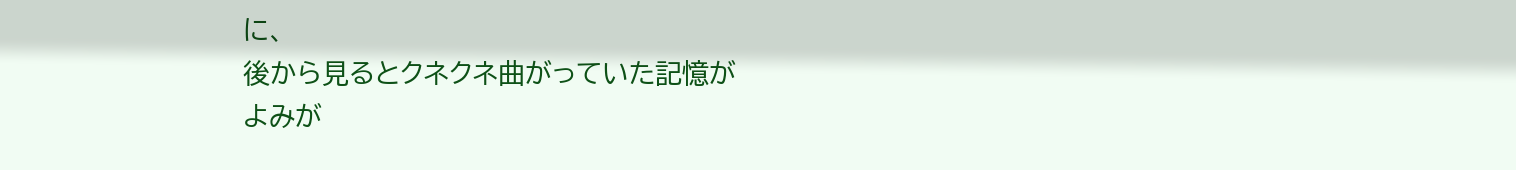に、
後から見るとクネクネ曲がっていた記憶が
よみが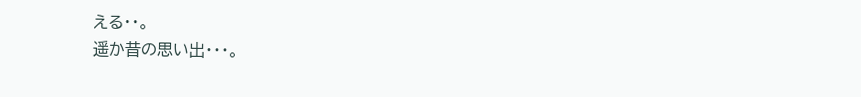える・・。
遥か昔の思い出・・・。